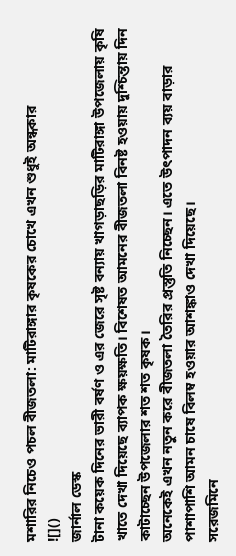মশারির নিচেও পচল বীজতলা: মাটিরাঙ্গার কৃষকের চোখে এখন শুধুই অন্ধকার
![]()
জার্নাল ডেস্ক
টানা কয়েক দিনের ভারী বর্ষণ ও এর জেরে সৃষ্ট বন্যায় খাগড়াছড়ির মাটিরাঙ্গা উপজেলায় কৃষি খাতে দেখা দিয়েছে ব্যাপক ক্ষয়ক্ষতি। বিশেষত আমনের বীজতলা বিনষ্ট হওয়ায় দুশ্চিন্তায় দিন কাটাচ্ছেন উপজেলার শত শত কৃষক।
অনেকেই এখন নতুন করে বীজতলা তৈরির প্রস্তুতি নিচ্ছেন। এতে উৎপাদন ব্যয় বাড়ার পাশাপাশি আমন চাষে বিলম্ব হওয়ার আশঙ্কাও দেখা দিয়েছে।
সরেজমিনে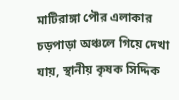মাটিরাঙ্গা পৌর এলাকার চড়পাড়া অঞ্চলে গিয়ে দেখা যায়, স্থানীয় কৃষক সিদ্দিক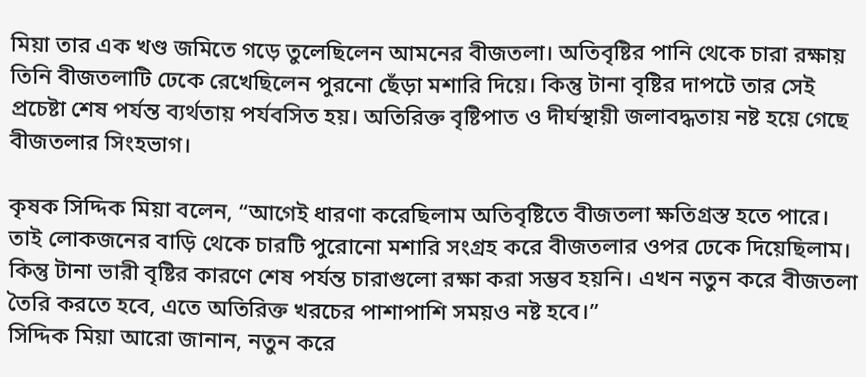মিয়া তার এক খণ্ড জমিতে গড়ে তুলেছিলেন আমনের বীজতলা। অতিবৃষ্টির পানি থেকে চারা রক্ষায় তিনি বীজতলাটি ঢেকে রেখেছিলেন পুরনো ছেঁড়া মশারি দিয়ে। কিন্তু টানা বৃষ্টির দাপটে তার সেই প্রচেষ্টা শেষ পর্যন্ত ব্যর্থতায় পর্যবসিত হয়। অতিরিক্ত বৃষ্টিপাত ও দীর্ঘস্থায়ী জলাবদ্ধতায় নষ্ট হয়ে গেছে বীজতলার সিংহভাগ।

কৃষক সিদ্দিক মিয়া বলেন, “আগেই ধারণা করেছিলাম অতিবৃষ্টিতে বীজতলা ক্ষতিগ্রস্ত হতে পারে। তাই লোকজনের বাড়ি থেকে চারটি পুরোনো মশারি সংগ্রহ করে বীজতলার ওপর ঢেকে দিয়েছিলাম। কিন্তু টানা ভারী বৃষ্টির কারণে শেষ পর্যন্ত চারাগুলো রক্ষা করা সম্ভব হয়নি। এখন নতুন করে বীজতলা তৈরি করতে হবে, এতে অতিরিক্ত খরচের পাশাপাশি সময়ও নষ্ট হবে।”
সিদ্দিক মিয়া আরো জানান, নতুন করে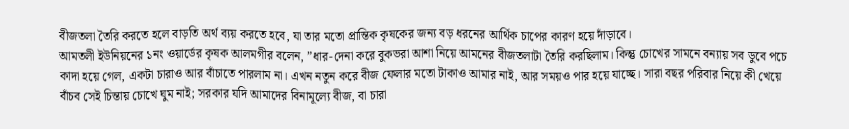বীজতলা তৈরি করতে হলে বাড়তি অর্থ ব্যয় করতে হবে, যা তার মতো প্রান্তিক কৃষকের জন্য বড় ধরনের আর্থিক চাপের কারণ হয়ে দাঁড়াবে।
আমতলী ইউনিয়নের ১নং ওয়ার্ডের কৃষক আলমগীর বলেন, ”ধার-দেনা করে বুকভরা আশা নিয়ে আমনের বীজতলাটা তৈরি করছিলাম। কিন্তু চোখের সামনে বন্যায় সব ডুবে পচে কাদা হয়ে গেল, একটা চারাও আর বাঁচাতে পারলাম না। এখন নতুন করে বীজ ফেলার মতো টাকাও আমার নাই, আর সময়ও পার হয়ে যাচ্ছে। সারা বছর পরিবার নিয়ে কী খেয়ে বাঁচব সেই চিন্তায় চোখে ঘুম নাই; সরকার যদি আমাদের বিনামূল্যে বীজ, বা চারা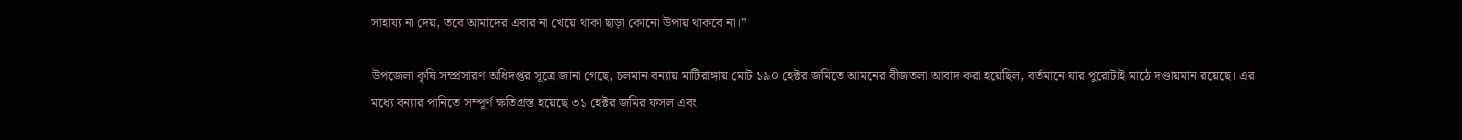সাহায্য না দেয়, তবে আমাদের এবার না খেয়ে থাকা ছাড়া কোনো উপায় থাকবে না।”

উপজেলা কৃষি সম্প্রসারণ অধিদপ্তর সূত্রে জানা গেছে, চলমান বন্যায় মাটিরাঙ্গায় মোট ১৯০ হেক্টর জমিতে আমনের বীজতলা আবাদ করা হয়েছিল, বর্তমানে যার পুরোটাই মাঠে দণ্ডায়মান রয়েছে। এর মধ্যে বন্যার পানিতে সম্পূর্ণ ক্ষতিগ্রস্ত হয়েছে ৩১ হেক্টর জমির ফসল এবং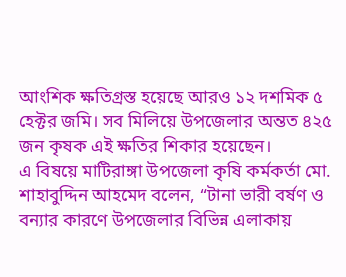আংশিক ক্ষতিগ্রস্ত হয়েছে আরও ১২ দশমিক ৫ হেক্টর জমি। সব মিলিয়ে উপজেলার অন্তত ৪২৫ জন কৃষক এই ক্ষতির শিকার হয়েছেন।
এ বিষয়ে মাটিরাঙ্গা উপজেলা কৃষি কর্মকর্তা মো. শাহাবুদ্দিন আহমেদ বলেন, “টানা ভারী বর্ষণ ও বন্যার কারণে উপজেলার বিভিন্ন এলাকায়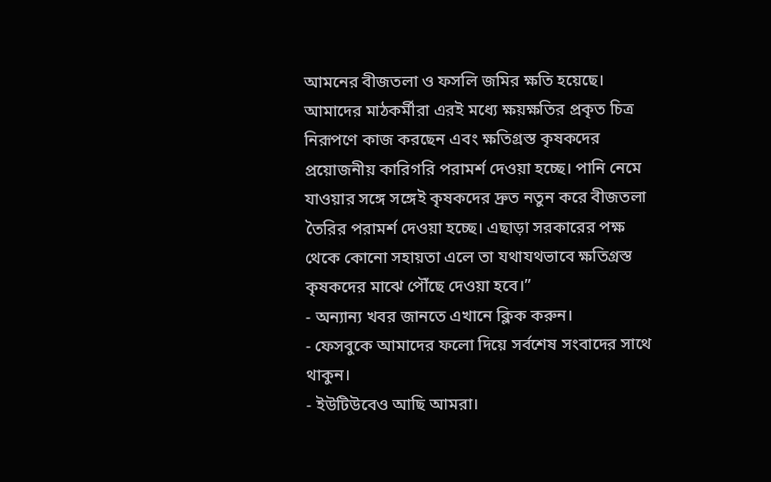আমনের বীজতলা ও ফসলি জমির ক্ষতি হয়েছে। আমাদের মাঠকর্মীরা এরই মধ্যে ক্ষয়ক্ষতির প্রকৃত চিত্র নিরূপণে কাজ করছেন এবং ক্ষতিগ্রস্ত কৃষকদের প্রয়োজনীয় কারিগরি পরামর্শ দেওয়া হচ্ছে। পানি নেমে যাওয়ার সঙ্গে সঙ্গেই কৃষকদের দ্রুত নতুন করে বীজতলা তৈরির পরামর্শ দেওয়া হচ্ছে। এছাড়া সরকারের পক্ষ থেকে কোনো সহায়তা এলে তা যথাযথভাবে ক্ষতিগ্রস্ত কৃষকদের মাঝে পৌঁছে দেওয়া হবে।”
- অন্যান্য খবর জানতে এখানে ক্লিক করুন।
- ফেসবুকে আমাদের ফলো দিয়ে সর্বশেষ সংবাদের সাথে থাকুন।
- ইউটিউবেও আছি আমরা।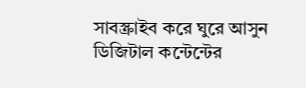সাবস্ক্রাইব করে ঘুরে আসুন ডিজিটাল কন্টেন্টের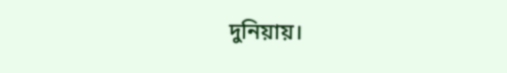দুনিয়ায়।